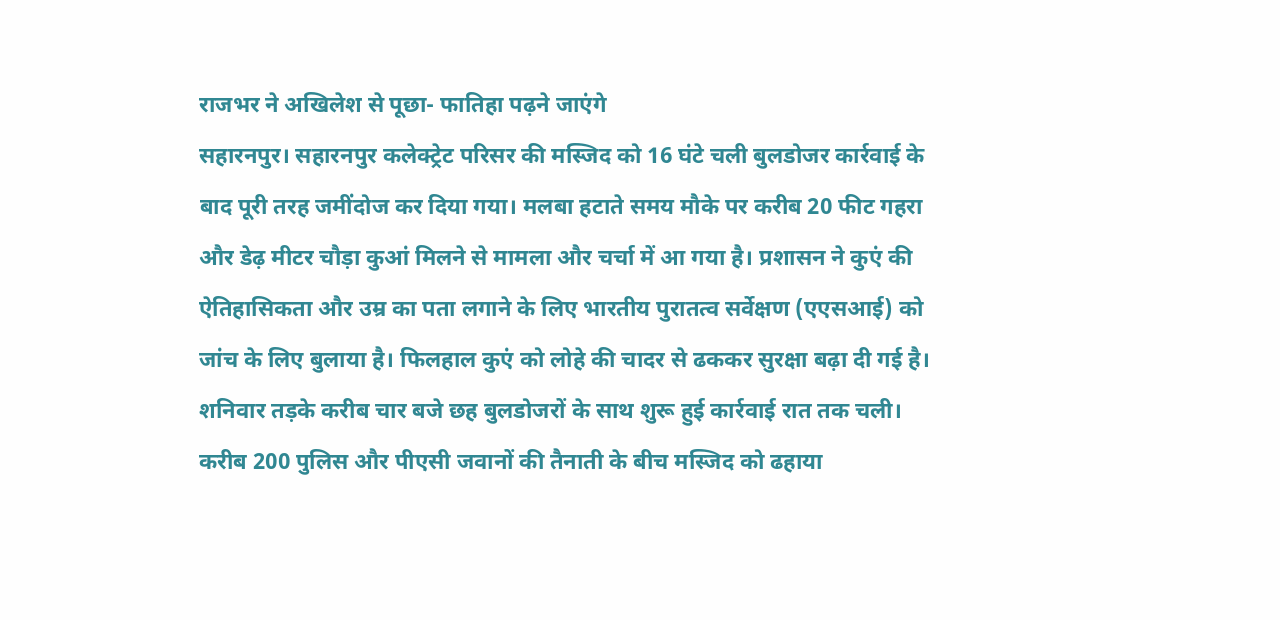राजभर ने अखिलेश से पूछा- फातिहा पढ़ने जाएंगे
सहारनपुर। सहारनपुर कलेक्ट्रेट परिसर की मस्जिद को 16 घंटे चली बुलडोजर कार्रवाई के बाद पूरी तरह जमींदोज कर दिया गया। मलबा हटाते समय मौके पर करीब 20 फीट गहरा और डेढ़ मीटर चौड़ा कुआं मिलने से मामला और चर्चा में आ गया है। प्रशासन ने कुएं की ऐतिहासिकता और उम्र का पता लगाने के लिए भारतीय पुरातत्व सर्वेक्षण (एएसआई) को जांच के लिए बुलाया है। फिलहाल कुएं को लोहे की चादर से ढककर सुरक्षा बढ़ा दी गई है।
शनिवार तड़के करीब चार बजे छह बुलडोजरों के साथ शुरू हुई कार्रवाई रात तक चली। करीब 200 पुलिस और पीएसी जवानों की तैनाती के बीच मस्जिद को ढहाया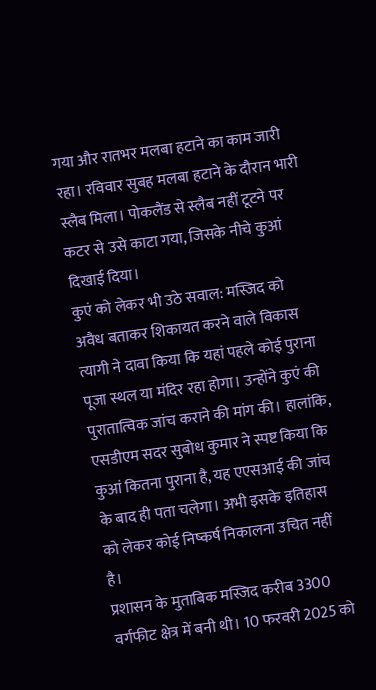गया और रातभर मलबा हटाने का काम जारी रहा। रविवार सुबह मलबा हटाने के दौरान भारी स्लैब मिला। पोकलैंड से स्लैब नहीं टूटने पर कटर से उसे काटा गया, जिसके नीचे कुआं दिखाई दिया।
कुएं को लेकर भी उठे सवाल: मस्जिद को अवैध बताकर शिकायत करने वाले विकास त्यागी ने दावा किया कि यहां पहले कोई पुराना पूजा स्थल या मंदिर रहा होगा। उन्होंने कुएं की पुरातात्विक जांच कराने की मांग की। हालांकि, एसडीएम सदर सुबोध कुमार ने स्पष्ट किया कि कुआं कितना पुराना है, यह एएसआई की जांच के बाद ही पता चलेगा। अभी इसके इतिहास को लेकर कोई निष्कर्ष निकालना उचित नहीं है।
प्रशासन के मुताबिक मस्जिद करीब 3300 वर्गफीट क्षेत्र में बनी थी। 10 फरवरी 2025 को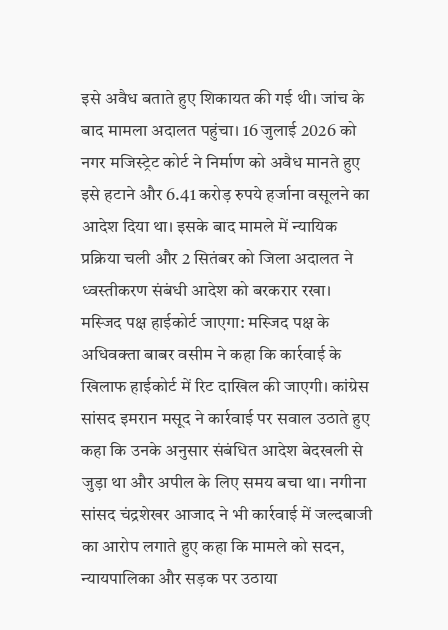इसे अवैध बताते हुए शिकायत की गई थी। जांच के बाद मामला अदालत पहुंचा। 16 जुलाई 2026 को नगर मजिस्ट्रेट कोर्ट ने निर्माण को अवैध मानते हुए इसे हटाने और 6.41 करोड़ रुपये हर्जाना वसूलने का आदेश दिया था। इसके बाद मामले में न्यायिक प्रक्रिया चली और 2 सितंबर को जिला अदालत ने ध्वस्तीकरण संबंधी आदेश को बरकरार रखा।
मस्जिद पक्ष हाईकोर्ट जाएगा: मस्जिद पक्ष के अधिवक्ता बाबर वसीम ने कहा कि कार्रवाई के खिलाफ हाईकोर्ट में रिट दाखिल की जाएगी। कांग्रेस सांसद इमरान मसूद ने कार्रवाई पर सवाल उठाते हुए कहा कि उनके अनुसार संबंधित आदेश बेदखली से जुड़ा था और अपील के लिए समय बचा था। नगीना सांसद चंद्रशेखर आजाद ने भी कार्रवाई में जल्दबाजी का आरोप लगाते हुए कहा कि मामले को सदन, न्यायपालिका और सड़क पर उठाया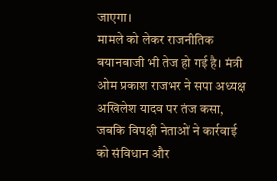जाएगा।
मामले को लेकर राजनीतिक बयानबाजी भी तेज हो गई है। मंत्री ओम प्रकाश राजभर ने सपा अध्यक्ष अखिलेश यादव पर तंज कसा, जबकि विपक्षी नेताओं ने कार्रवाई को संविधान और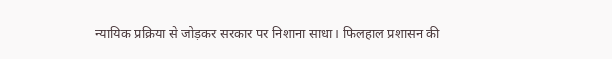न्यायिक प्रक्रिया से जोड़कर सरकार पर निशाना साधा। फिलहाल प्रशासन की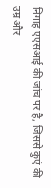निगाह एएसआई की जांच पर है, जिससे कुएं की उम्र और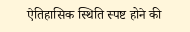ऐतिहासिक स्थिति स्पष्ट होने की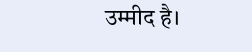उम्मीद है।